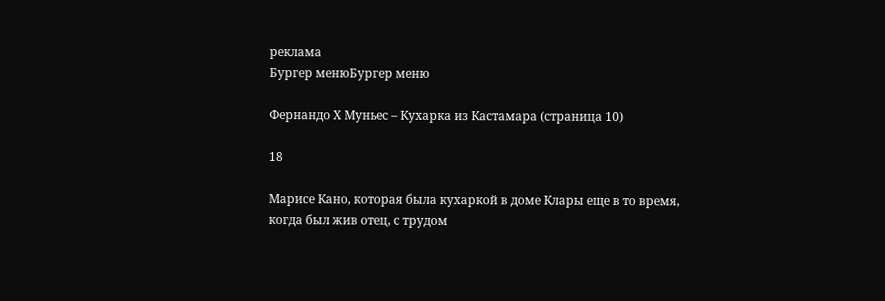реклама
Бургер менюБургер меню

Фернандо Х Муньес – Кухарка из Кастамара (страница 10)

18

Марисе Кано, которая была кухаркой в доме Клары еще в то время, когда был жив отец, с трудом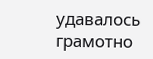удавалось грамотно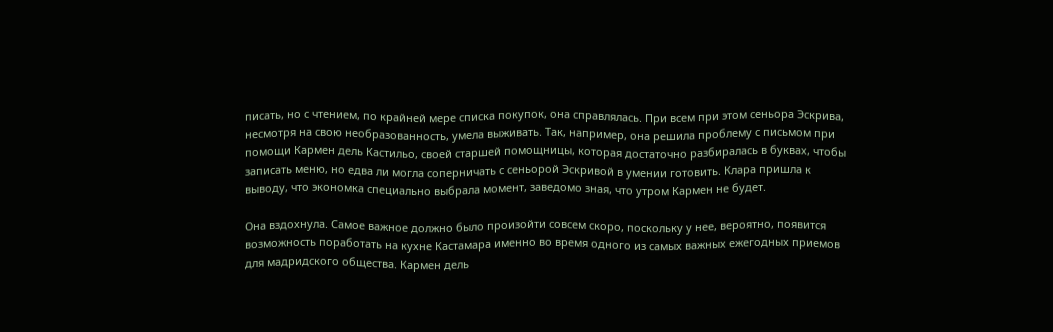писать, но с чтением, по крайней мере списка покупок, она справлялась. При всем при этом сеньора Эскрива, несмотря на свою необразованность, умела выживать. Так, например, она решила проблему с письмом при помощи Кармен дель Кастильо, своей старшей помощницы, которая достаточно разбиралась в буквах, чтобы записать меню, но едва ли могла соперничать с сеньорой Эскривой в умении готовить. Клара пришла к выводу, что экономка специально выбрала момент, заведомо зная, что утром Кармен не будет.

Она вздохнула. Самое важное должно было произойти совсем скоро, поскольку у нее, вероятно, появится возможность поработать на кухне Кастамара именно во время одного из самых важных ежегодных приемов для мадридского общества. Кармен дель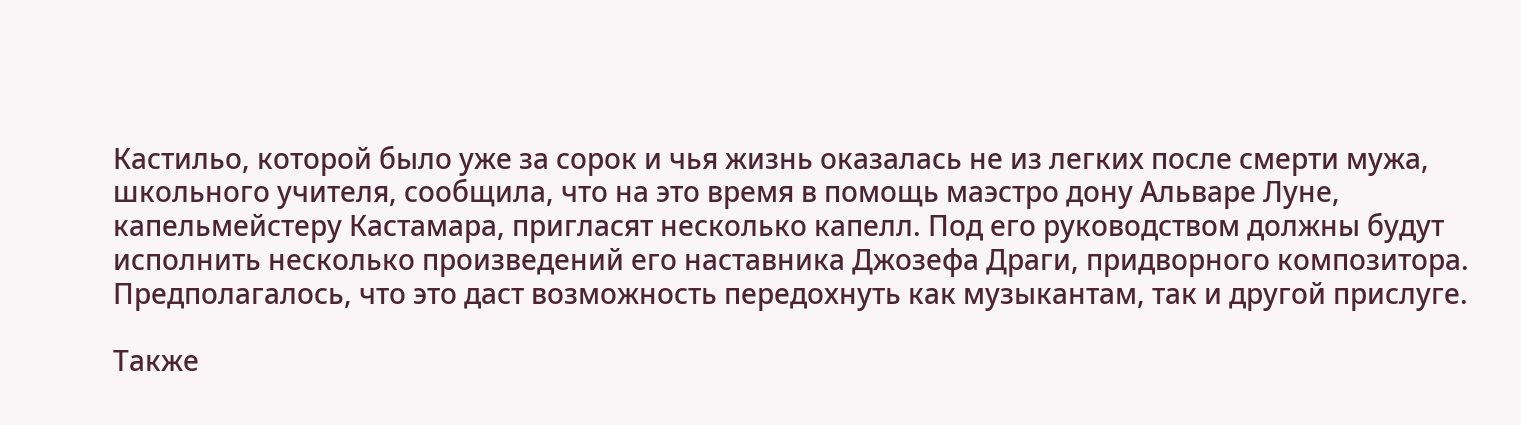Кастильо, которой было уже за сорок и чья жизнь оказалась не из легких после смерти мужа, школьного учителя, сообщила, что на это время в помощь маэстро дону Альваре Луне, капельмейстеру Кастамара, пригласят несколько капелл. Под его руководством должны будут исполнить несколько произведений его наставника Джозефа Драги, придворного композитора. Предполагалось, что это даст возможность передохнуть как музыкантам, так и другой прислуге.

Также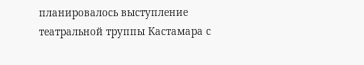планировалось выступление театральной труппы Кастамара с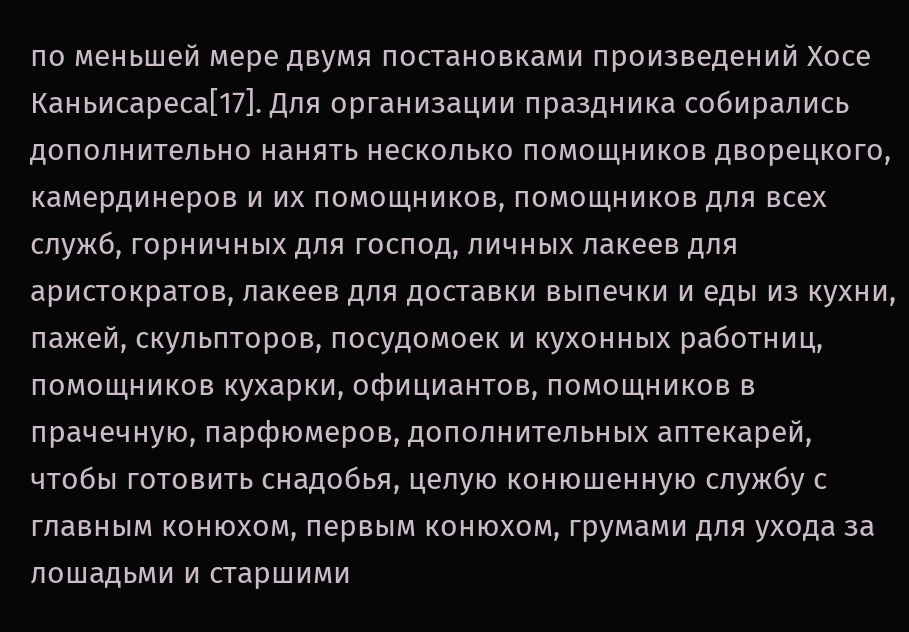по меньшей мере двумя постановками произведений Хосе Каньисареса[17]. Для организации праздника собирались дополнительно нанять несколько помощников дворецкого, камердинеров и их помощников, помощников для всех служб, горничных для господ, личных лакеев для аристократов, лакеев для доставки выпечки и еды из кухни, пажей, скульпторов, посудомоек и кухонных работниц, помощников кухарки, официантов, помощников в прачечную, парфюмеров, дополнительных аптекарей, чтобы готовить снадобья, целую конюшенную службу с главным конюхом, первым конюхом, грумами для ухода за лошадьми и старшими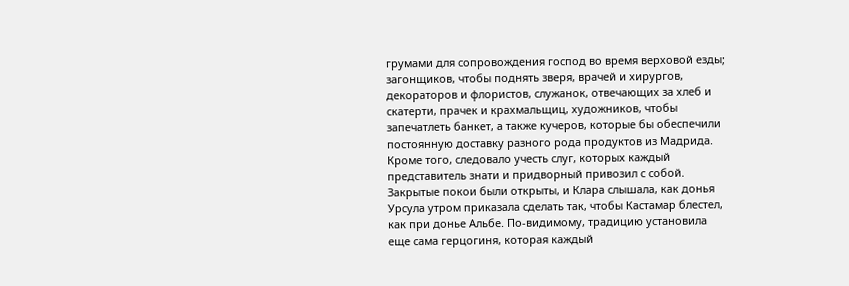грумами для сопровождения господ во время верховой езды; загонщиков, чтобы поднять зверя, врачей и хирургов, декораторов и флористов, служанок, отвечающих за хлеб и скатерти, прачек и крахмальщиц, художников, чтобы запечатлеть банкет, а также кучеров, которые бы обеспечили постоянную доставку разного рода продуктов из Мадрида. Кроме того, следовало учесть слуг, которых каждый представитель знати и придворный привозил с собой. Закрытые покои были открыты, и Клара слышала, как донья Урсула утром приказала сделать так, чтобы Кастамар блестел, как при донье Альбе. По-видимому, традицию установила еще сама герцогиня, которая каждый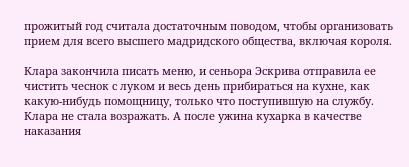прожитый год считала достаточным поводом, чтобы организовать прием для всего высшего мадридского общества, включая короля.

Клара закончила писать меню, и сеньора Эскрива отправила ее чистить чеснок с луком и весь день прибираться на кухне, как какую-нибудь помощницу, только что поступившую на службу. Клара не стала возражать. А после ужина кухарка в качестве наказания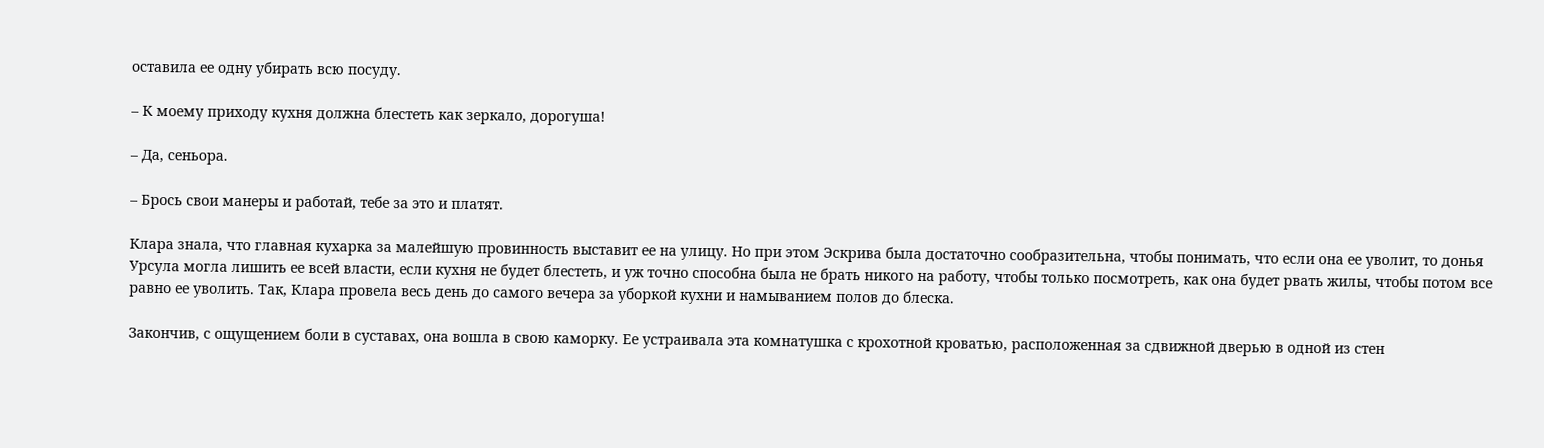оставила ее одну убирать всю посуду.

– К моему приходу кухня должна блестеть как зеркало, дорогуша!

– Да, сеньора.

– Брось свои манеры и работай, тебе за это и платят.

Клара знала, что главная кухарка за малейшую провинность выставит ее на улицу. Но при этом Эскрива была достаточно сообразительна, чтобы понимать, что если она ее уволит, то донья Урсула могла лишить ее всей власти, если кухня не будет блестеть, и уж точно способна была не брать никого на работу, чтобы только посмотреть, как она будет рвать жилы, чтобы потом все равно ее уволить. Так, Клара провела весь день до самого вечера за уборкой кухни и намыванием полов до блеска.

Закончив, с ощущением боли в суставах, она вошла в свою каморку. Ее устраивала эта комнатушка с крохотной кроватью, расположенная за сдвижной дверью в одной из стен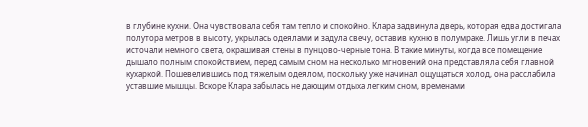в глубине кухни. Она чувствовала себя там тепло и спокойно. Клара задвинула дверь, которая едва достигала полутора метров в высоту, укрылась одеялами и задула свечу, оставив кухню в полумраке. Лишь угли в печах источали немного света, окрашивая стены в пунцово-черные тона. В такие минуты, когда все помещение дышало полным спокойствием, перед самым сном на несколько мгновений она представляла себя главной кухаркой. Пошевелившись под тяжелым одеялом, поскольку уже начинал ощущаться холод, она расслабила уставшие мышцы. Вскоре Клара забылась не дающим отдыха легким сном, временами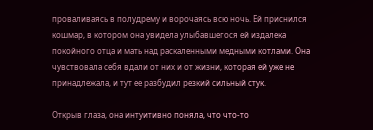проваливаясь в полудрему и ворочаясь всю ночь. Ей приснился кошмар, в котором она увидела улыбавшегося ей издалека покойного отца и мать над раскаленными медными котлами. Она чувствовала себя вдали от них и от жизни, которая ей уже не принадлежала, и тут ее разбудил резкий сильный стук.

Открыв глаза, она интуитивно поняла, что что-то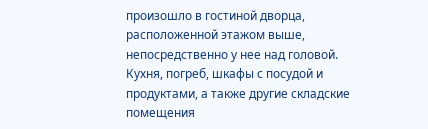произошло в гостиной дворца, расположенной этажом выше, непосредственно у нее над головой. Кухня, погреб, шкафы с посудой и продуктами, а также другие складские помещения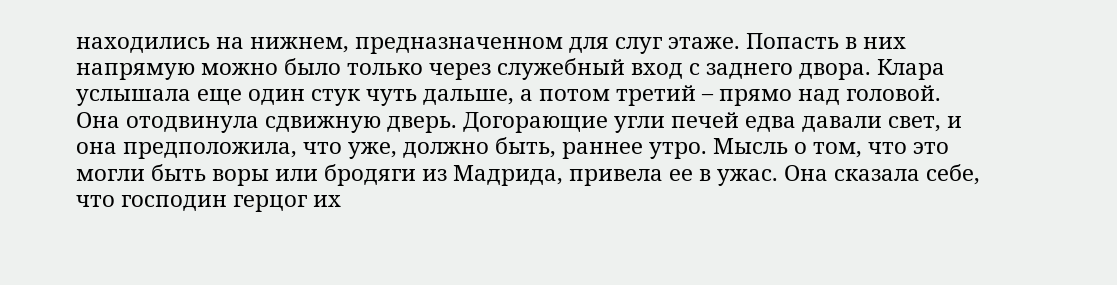находились на нижнем, предназначенном для слуг этаже. Попасть в них напрямую можно было только через служебный вход с заднего двора. Клара услышала еще один стук чуть дальше, а потом третий – прямо над головой. Она отодвинула сдвижную дверь. Догорающие угли печей едва давали свет, и она предположила, что уже, должно быть, раннее утро. Мысль о том, что это могли быть воры или бродяги из Мадрида, привела ее в ужас. Она сказала себе, что господин герцог их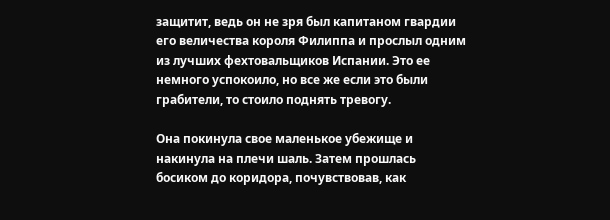защитит, ведь он не зря был капитаном гвардии его величества короля Филиппа и прослыл одним из лучших фехтовальщиков Испании. Это ее немного успокоило, но все же если это были грабители, то стоило поднять тревогу.

Она покинула свое маленькое убежище и накинула на плечи шаль. Затем прошлась босиком до коридора, почувствовав, как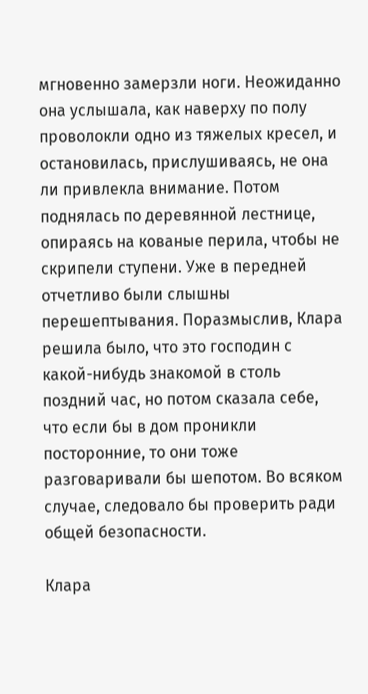мгновенно замерзли ноги. Неожиданно она услышала, как наверху по полу проволокли одно из тяжелых кресел, и остановилась, прислушиваясь, не она ли привлекла внимание. Потом поднялась по деревянной лестнице, опираясь на кованые перила, чтобы не скрипели ступени. Уже в передней отчетливо были слышны перешептывания. Поразмыслив, Клара решила было, что это господин с какой-нибудь знакомой в столь поздний час, но потом сказала себе, что если бы в дом проникли посторонние, то они тоже разговаривали бы шепотом. Во всяком случае, следовало бы проверить ради общей безопасности.

Клара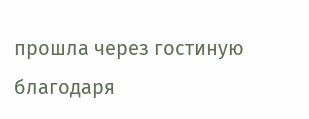прошла через гостиную благодаря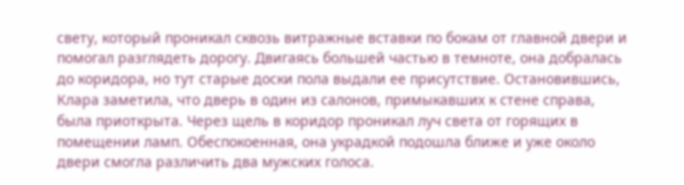свету, который проникал сквозь витражные вставки по бокам от главной двери и помогал разглядеть дорогу. Двигаясь большей частью в темноте, она добралась до коридора, но тут старые доски пола выдали ее присутствие. Остановившись, Клара заметила, что дверь в один из салонов, примыкавших к стене справа, была приоткрыта. Через щель в коридор проникал луч света от горящих в помещении ламп. Обеспокоенная, она украдкой подошла ближе и уже около двери смогла различить два мужских голоса.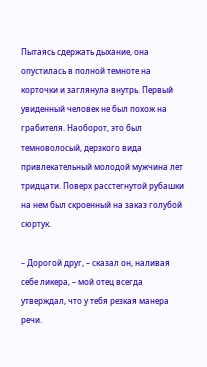Пытаясь сдержать дыхание, она опустилась в полной темноте на корточки и заглянула внутрь. Первый увиденный человек не был похож на грабителя. Наоборот, это был темноволосый, дерзкого вида привлекательный молодой мужчина лет тридцати. Поверх расстегнутой рубашки на нем был скроенный на заказ голубой сюртук.

– Дорогой друг, – сказал он, наливая себе ликера, – мой отец всегда утверждал, что у тебя резкая манера речи.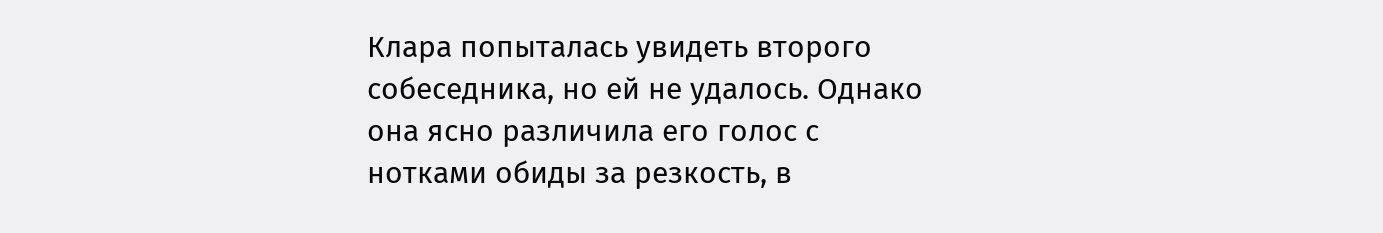Клара попыталась увидеть второго собеседника, но ей не удалось. Однако она ясно различила его голос с нотками обиды за резкость, в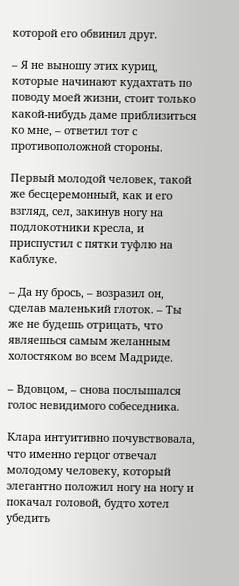которой его обвинил друг.

– Я не выношу этих куриц, которые начинают кудахтать по поводу моей жизни, стоит только какой-нибудь даме приблизиться ко мне, – ответил тот с противоположной стороны.

Первый молодой человек, такой же бесцеремонный, как и его взгляд, сел, закинув ногу на подлокотники кресла, и приспустил с пятки туфлю на каблуке.

– Да ну брось, – возразил он, сделав маленький глоток. – Ты же не будешь отрицать, что являешься самым желанным холостяком во всем Мадриде.

– Вдовцом, – снова послышался голос невидимого собеседника.

Клара интуитивно почувствовала, что именно герцог отвечал молодому человеку, который элегантно положил ногу на ногу и покачал головой, будто хотел убедить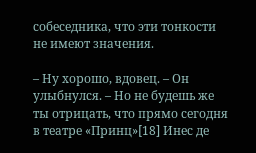собеседника, что эти тонкости не имеют значения.

– Ну хорошо, вдовец. – Он улыбнулся. – Но не будешь же ты отрицать, что прямо сегодня в театре «Принц»[18] Инес де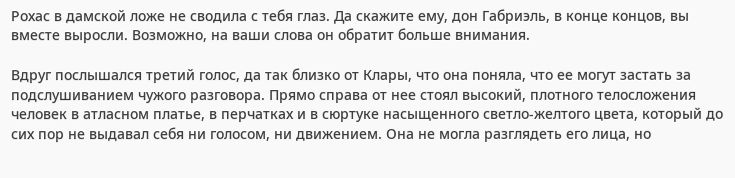Рохас в дамской ложе не сводила с тебя глаз. Да скажите ему, дон Габриэль, в конце концов, вы вместе выросли. Возможно, на ваши слова он обратит больше внимания.

Вдруг послышался третий голос, да так близко от Клары, что она поняла, что ее могут застать за подслушиванием чужого разговора. Прямо справа от нее стоял высокий, плотного телосложения человек в атласном платье, в перчатках и в сюртуке насыщенного светло-желтого цвета, который до сих пор не выдавал себя ни голосом, ни движением. Она не могла разглядеть его лица, но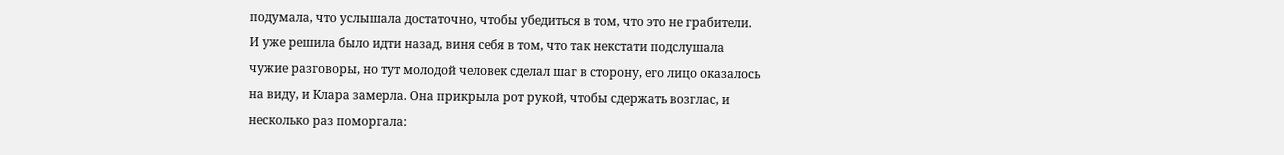подумала, что услышала достаточно, чтобы убедиться в том, что это не грабители. И уже решила было идти назад, виня себя в том, что так некстати подслушала чужие разговоры, но тут молодой человек сделал шаг в сторону, его лицо оказалось на виду, и Клара замерла. Она прикрыла рот рукой, чтобы сдержать возглас, и несколько раз поморгала: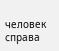человек справа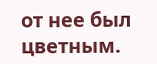от нее был цветным.